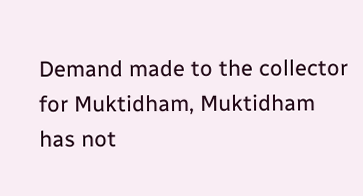Demand made to the collector for Muktidham, Muktidham has not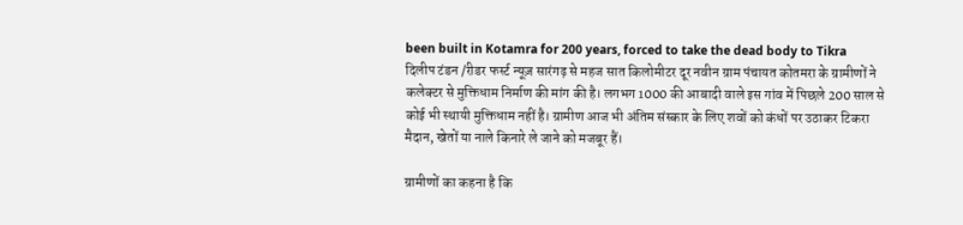been built in Kotamra for 200 years, forced to take the dead body to Tikra
दिलीप टंडन /रीडर फर्स्ट न्यूज़ सारंगढ़ से महज सात किलोमीटर दूर नवीन ग्राम पंचायत कोतमरा के ग्रामीणों ने कलेक्टर से मुक्तिधाम निर्माण की मांग की है। लगभग 1000 की आबादी वाले इस गांव में पिछले 200 साल से कोई भी स्थायी मुक्तिधाम नहीं है। ग्रामीण आज भी अंतिम संस्कार के लिए शवों को कंधों पर उठाकर टिकरा मैदान, खेतों या नाले किनारे ले जाने को मजबूर हैं।

ग्रामीणों का कहना है कि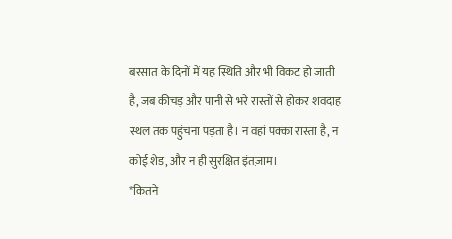बरसात के दिनों में यह स्थिति और भी विकट हो जाती है, जब कीचड़ और पानी से भरे रास्तों से होकर शवदाह स्थल तक पहुंचना पड़ता है। न वहां पक्का रास्ता है, न कोई शेड, और न ही सुरक्षित इंतज़ाम।
*कितने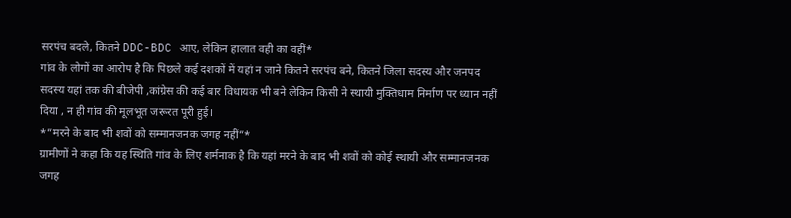सरपंच बदले, कितने DDC-BDC आए, लेकिन हालात वही का वहीं*
गांव के लोगों का आरोप है कि पिछले कई दशकों में यहां न जाने कितने सरपंच बने, कितने जिला सदस्य और जनपद सदस्य यहां तक की बीजेपी ,कांग्रेस की कई बार विधायक भी बने लेकिन किसी ने स्थायी मुक्तिधाम निर्माण पर ध्यान नहीं दिया , न ही गांव की मूलभूत जरूरत पूरी हुई।
*”मरने के बाद भी शवों को सम्मानजनक जगह नहीं”*
ग्रामीणों ने कहा कि यह स्थिति गांव के लिए शर्मनाक है कि यहां मरने के बाद भी शवों को कोई स्थायी और सम्मानजनक जगह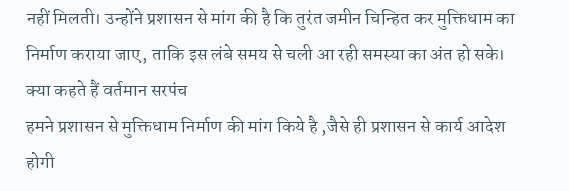नहीं मिलती। उन्होंने प्रशासन से मांग की है कि तुरंत जमीन चिन्हित कर मुक्तिधाम का निर्माण कराया जाए, ताकि इस लंबे समय से चली आ रही समस्या का अंत हो सके।
क्या कहते हैं वर्तमान सरपंच
हमने प्रशासन से मुक्तिधाम निर्माण की मांग किये है ,जैसे ही प्रशासन से कार्य आदेश होगी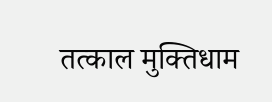तत्काल मुक्तिधाम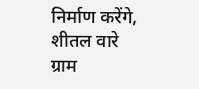निर्माण करेंगे,
शीतल वारे
ग्राम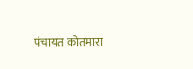पंचायत कोतमारा